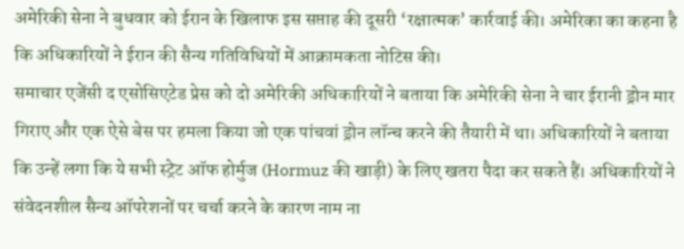अमेरिकी सेना ने बुधवार को ईरान के खिलाफ इस सप्ताह की दूसरी ‘रक्षात्मक’ कार्रवाई की। अमेरिका का कहना है कि अधिकारियों ने ईरान की सैन्य गतिविधियों में आक्रामकता नोटिस की।
समाचार एजेंसी द एसोसिएटेड प्रेस को दो अमेरिकी अधिकारियों ने बताया कि अमेरिकी सेना ने चार ईरानी ड्रोन मार गिराए और एक ऐसे बेस पर हमला किया जो एक पांचवां ड्रोन लॉन्च करने की तैयारी में था। अधिकारियों ने बताया कि उन्हें लगा कि ये सभी स्ट्रेट ऑफ होर्मुज (Hormuz की खाड़ी) के लिए खतरा पैदा कर सकते हैं। अधिकारियों ने संवेदनशील सैन्य ऑपरेशनों पर चर्चा करने के कारण नाम ना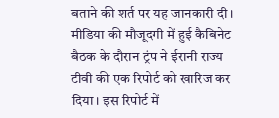बताने की शर्त पर यह जानकारी दी।
मीडिया की मौजूदगी में हुई कैबिनेट बैठक के दौरान ट्रंप ने ईरानी राज्य टीवी की एक रिपोर्ट को खारिज कर दिया। इस रिपोर्ट में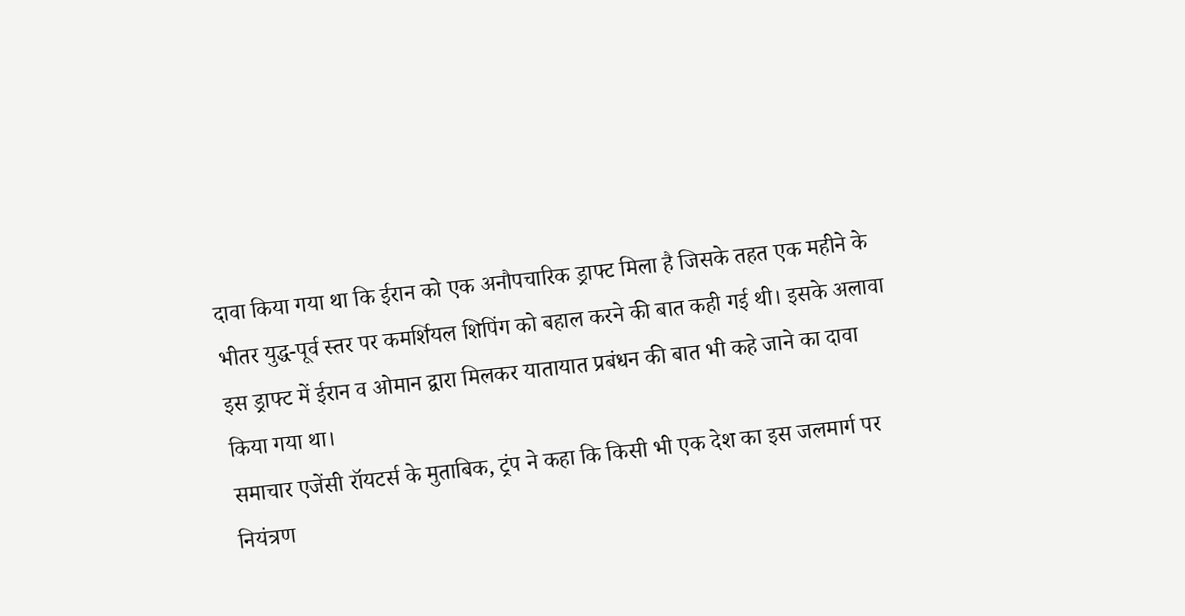दावा किया गया था कि ईरान को एक अनौपचारिक ड्राफ्ट मिला है जिसके तहत एक महीने के भीतर युद्ध-पूर्व स्तर पर कमर्शियल शिपिंग को बहाल करने की बात कही गई थी। इसके अलावा इस ड्राफ्ट में ईरान व ओमान द्वारा मिलकर यातायात प्रबंधन की बात भी कहे जाने का दावा किया गया था।
समाचार एजेंसी रॉयटर्स के मुताबिक, ट्रंप ने कहा कि किसी भी एक देश का इस जलमार्ग पर नियंत्रण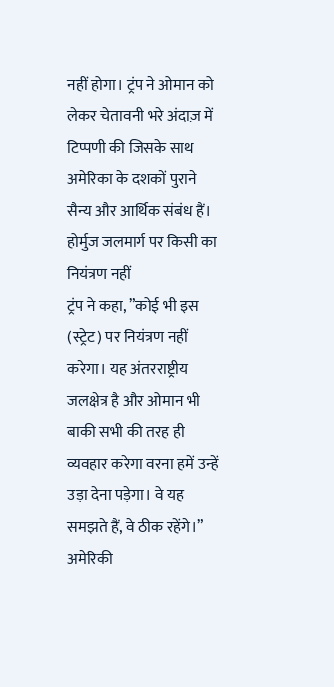नहीं होगा। ट्रंप ने ओमान को लेकर चेतावनी भरे अंदाज़ में टिप्पणी की जिसके साथ अमेरिका के दशकों पुराने सैन्य और आर्थिक संबंध हैं।
होर्मुज जलमार्ग पर किसी का नियंत्रण नहीं
ट्रंप ने कहा, ”कोई भी इस (स्ट्रेट) पर नियंत्रण नहीं करेगा। यह अंतरराष्ट्रीय जलक्षेत्र है और ओमान भी बाकी सभी की तरह ही व्यवहार करेगा वरना हमें उन्हें उड़ा देना पड़ेगा। वे यह समझते हैं, वे ठीक रहेंगे।”
अमेरिकी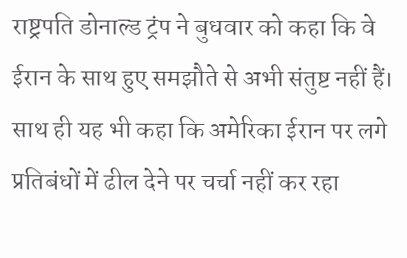राष्ट्रपति डोनाल्ड ट्रंप ने बुधवार को कहा कि वे ईरान के साथ हुए समझौते से अभी संतुष्ट नहीं हैं। साथ ही यह भी कहा कि अमेरिका ईरान पर लगे प्रतिबंधों में ढील देने पर चर्चा नहीं कर रहा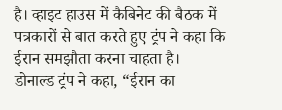है। व्हाइट हाउस में कैबिनेट की बैठक में पत्रकारों से बात करते हुए ट्रंप ने कहा कि ईरान समझौता करना चाहता है।
डोनाल्ड ट्रंप ने कहा, “ईरान का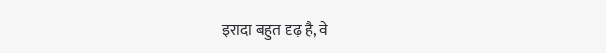इरादा बहुत दृढ़ है, वे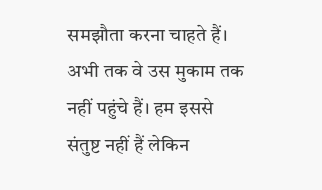समझौता करना चाहते हैं। अभी तक वे उस मुकाम तक नहीं पहुंचे हैं। हम इससे संतुष्ट नहीं हैं लेकिन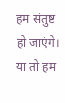हम संतुष्ट हो जाएंगे। या तो हम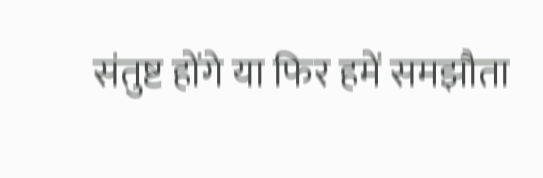संतुष्ट होंगे या फिर हमें समझौता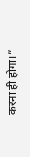करना ही होगा।”